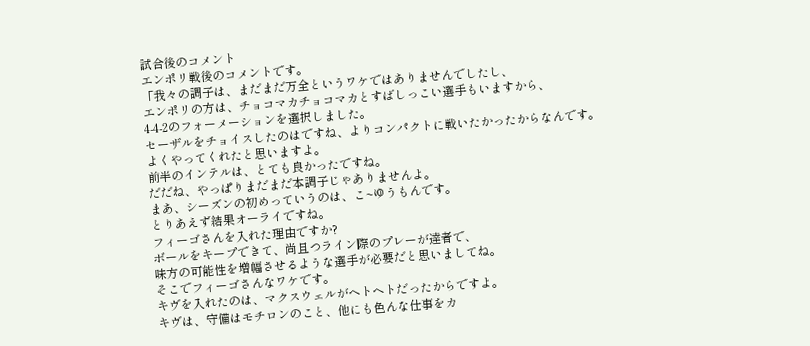試合後のコメント
エンポリ戦後のコメントです。
「我々の調子は、まだまだ万全というワケではありませんでしたし、
エンポリの方は、チョコマカチョコマカとすばしっこい選手もいますから、
4-4-2のフォーメーションを選択しました。
セーザルをチョイスしたのはですね、よりコンパクトに戦いたかったからなんです。
よくやってくれたと思いますよ。
前半のインテルは、とても良かったですね。
だだね、やっぱりまだまだ本調子じゃありませんよ。
まあ、シーズンの初めっていうのは、こ~ゆうもんです。
とりあえず結果オーライですね。
フィーゴさんを入れた理由ですか?
ボールをキープできて、尚且つライン際のプレーが達者で、
味方の可能性を増幅させるような選手が必要だと思いましてね。
そこでフィーゴさんなワケです。
キヴを入れたのは、マクスウェルがヘトヘトだったからですよ。
キヴは、守備はモチロンのこと、他にも色んな仕事をカ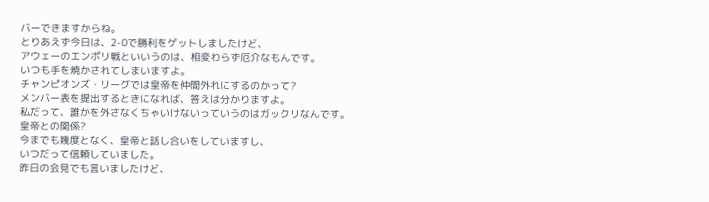バーできますからね。
とりあえず今日は、2-0で勝利をゲットしましたけど、
アウェーのエンポリ戦といいうのは、相変わらず厄介なもんです。
いつも手を焼かされてしまいますよ。
チャンピオンズ・リーグでは皇帝を仲間外れにするのかって?
メンバー表を提出するときになれば、答えは分かりますよ。
私だって、誰かを外さなくちゃいけないっていうのはガックリなんです。
皇帝との関係?
今までも幾度となく、皇帝と話し合いをしていますし、
いつだって信頼していました。
昨日の会見でも言いましたけど、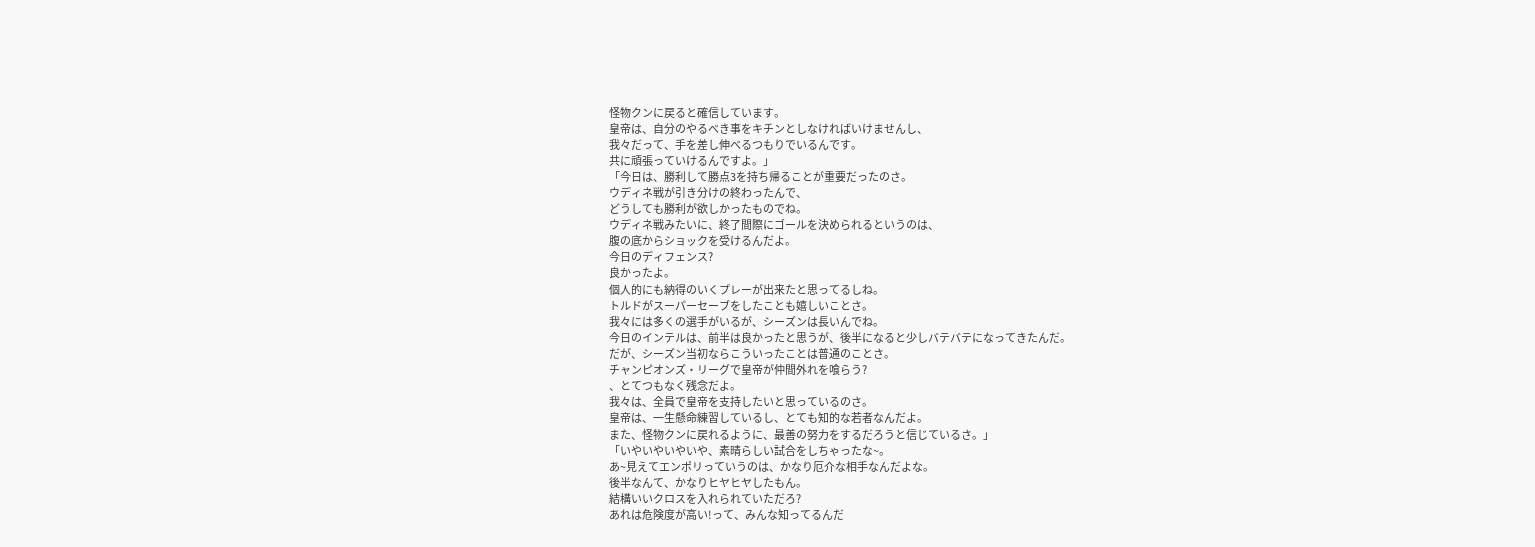怪物クンに戻ると確信しています。
皇帝は、自分のやるべき事をキチンとしなければいけませんし、
我々だって、手を差し伸べるつもりでいるんです。
共に頑張っていけるんですよ。」
「今日は、勝利して勝点3を持ち帰ることが重要だったのさ。
ウディネ戦が引き分けの終わったんで、
どうしても勝利が欲しかったものでね。
ウディネ戦みたいに、終了間際にゴールを決められるというのは、
腹の底からショックを受けるんだよ。
今日のディフェンス?
良かったよ。
個人的にも納得のいくプレーが出来たと思ってるしね。
トルドがスーパーセーブをしたことも嬉しいことさ。
我々には多くの選手がいるが、シーズンは長いんでね。
今日のインテルは、前半は良かったと思うが、後半になると少しバテバテになってきたんだ。
だが、シーズン当初ならこういったことは普通のことさ。
チャンピオンズ・リーグで皇帝が仲間外れを喰らう?
、とてつもなく残念だよ。
我々は、全員で皇帝を支持したいと思っているのさ。
皇帝は、一生懸命練習しているし、とても知的な若者なんだよ。
また、怪物クンに戻れるように、最善の努力をするだろうと信じているさ。」
「いやいやいやいや、素晴らしい試合をしちゃったな~。
あ~見えてエンポリっていうのは、かなり厄介な相手なんだよな。
後半なんて、かなりヒヤヒヤしたもん。
結構いいクロスを入れられていただろ?
あれは危険度が高い!って、みんな知ってるんだ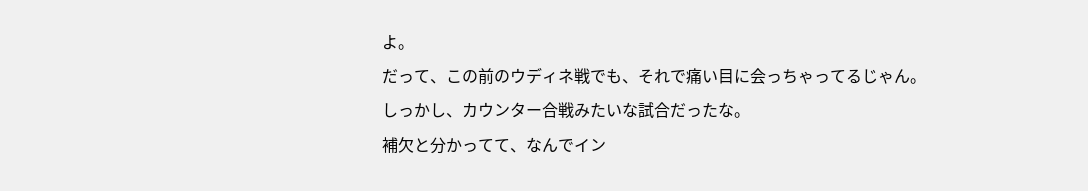よ。
だって、この前のウディネ戦でも、それで痛い目に会っちゃってるじゃん。
しっかし、カウンター合戦みたいな試合だったな。
補欠と分かってて、なんでイン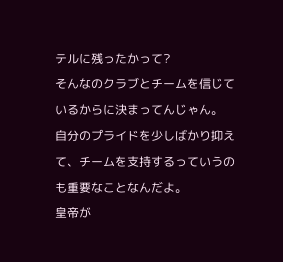テルに残ったかって?
そんなのクラブとチームを信じているからに決まってんじゃん。
自分のプライドを少しばかり抑えて、チームを支持するっていうのも重要なことなんだよ。
皇帝が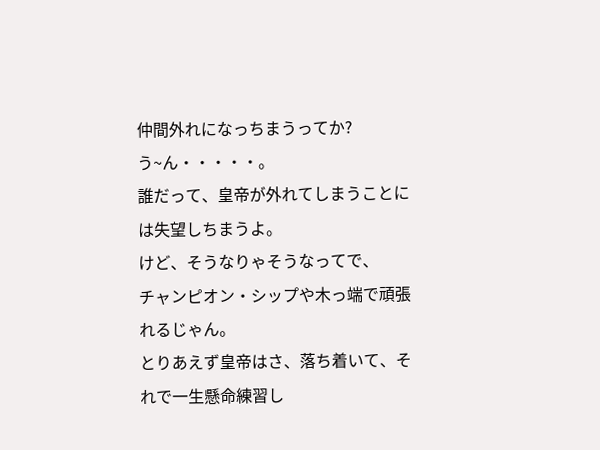仲間外れになっちまうってか?
う~ん・・・・・。
誰だって、皇帝が外れてしまうことには失望しちまうよ。
けど、そうなりゃそうなってで、
チャンピオン・シップや木っ端で頑張れるじゃん。
とりあえず皇帝はさ、落ち着いて、それで一生懸命練習し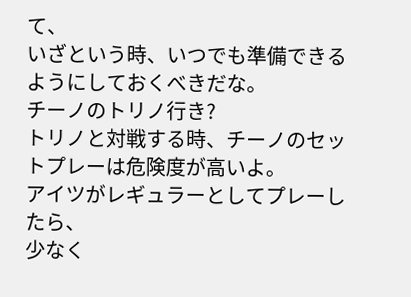て、
いざという時、いつでも準備できるようにしておくべきだな。
チーノのトリノ行き?
トリノと対戦する時、チーノのセットプレーは危険度が高いよ。
アイツがレギュラーとしてプレーしたら、
少なく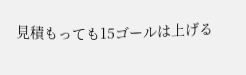見積もっても15ゴールは上げる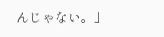んじゃない。」